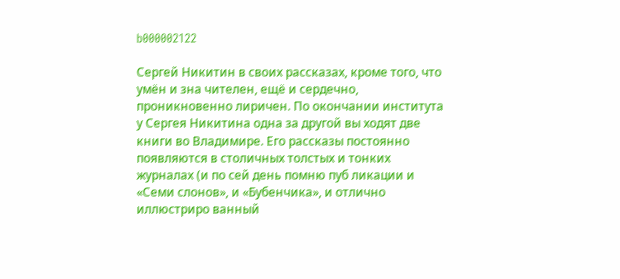b000002122

Сергей Никитин в своих рассказах, кроме того, что умён и зна чителен, ещё и сердечно, проникновенно лиричен. По окончании института у Сергея Никитина одна за другой вы ходят две книги во Владимире. Его рассказы постоянно появляются в столичных толстых и тонких журналах (и по сей день помню пуб ликации и «Семи слонов», и «Бубенчика», и отлично иллюстриро ванный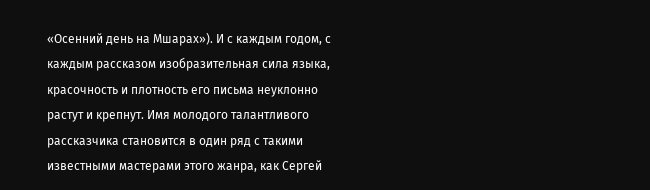«Осенний день на Мшарах»). И с каждым годом, с каждым рассказом изобразительная сила языка, красочность и плотность его письма неуклонно растут и крепнут. Имя молодого талантливого рассказчика становится в один ряд с такими известными мастерами этого жанра, как Сергей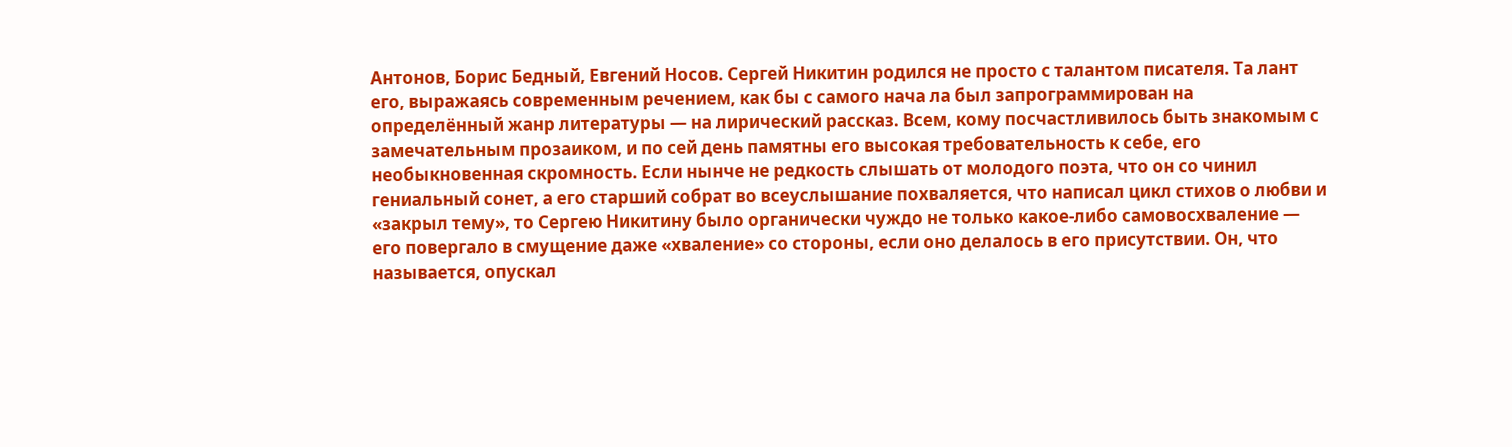Антонов, Борис Бедный, Евгений Носов. Сергей Никитин родился не просто с талантом писателя. Та лант его, выражаясь современным речением, как бы с самого нача ла был запрограммирован на определённый жанр литературы — на лирический рассказ. Всем, кому посчастливилось быть знакомым с замечательным прозаиком, и по сей день памятны его высокая требовательность к себе, его необыкновенная скромность. Если нынче не редкость слышать от молодого поэта, что он со чинил гениальный сонет, а его старший собрат во всеуслышание похваляется, что написал цикл стихов о любви и «закрыл тему», то Сергею Никитину было органически чуждо не только какое-либо самовосхваление — его повергало в смущение даже «хваление» со стороны, если оно делалось в его присутствии. Он, что называется, опускал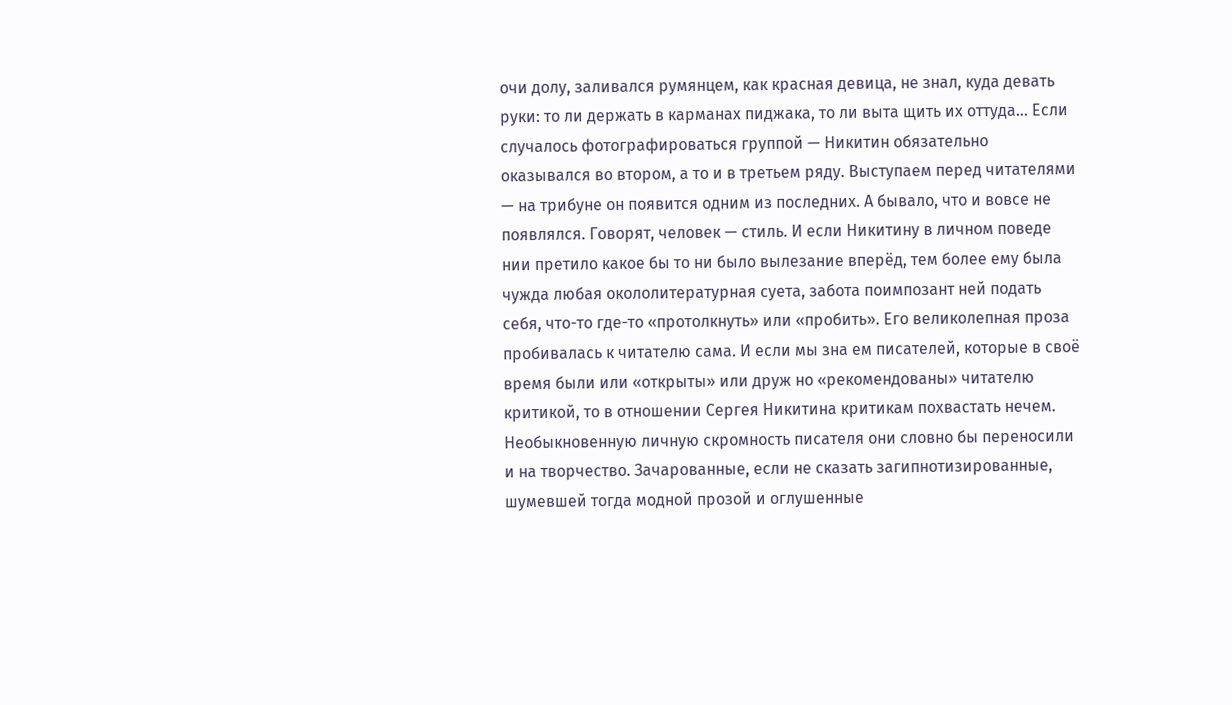очи долу, заливался румянцем, как красная девица, не знал, куда девать руки: то ли держать в карманах пиджака, то ли выта щить их оттуда... Если случалось фотографироваться группой — Никитин обязательно оказывался во втором, а то и в третьем ряду. Выступаем перед читателями — на трибуне он появится одним из последних. А бывало, что и вовсе не появлялся. Говорят, человек — стиль. И если Никитину в личном поведе нии претило какое бы то ни было вылезание вперёд, тем более ему была чужда любая окололитературная суета, забота поимпозант ней подать себя, что-то где-то «протолкнуть» или «пробить». Его великолепная проза пробивалась к читателю сама. И если мы зна ем писателей, которые в своё время были или «открыты» или друж но «рекомендованы» читателю критикой, то в отношении Сергея Никитина критикам похвастать нечем. Необыкновенную личную скромность писателя они словно бы переносили и на творчество. Зачарованные, если не сказать загипнотизированные, шумевшей тогда модной прозой и оглушенные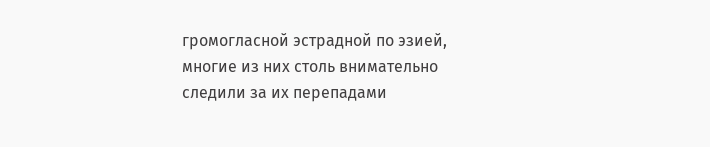громогласной эстрадной по эзией, многие из них столь внимательно следили за их перепадами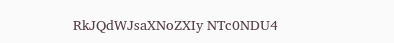RkJQdWJsaXNoZXIy NTc0NDU4